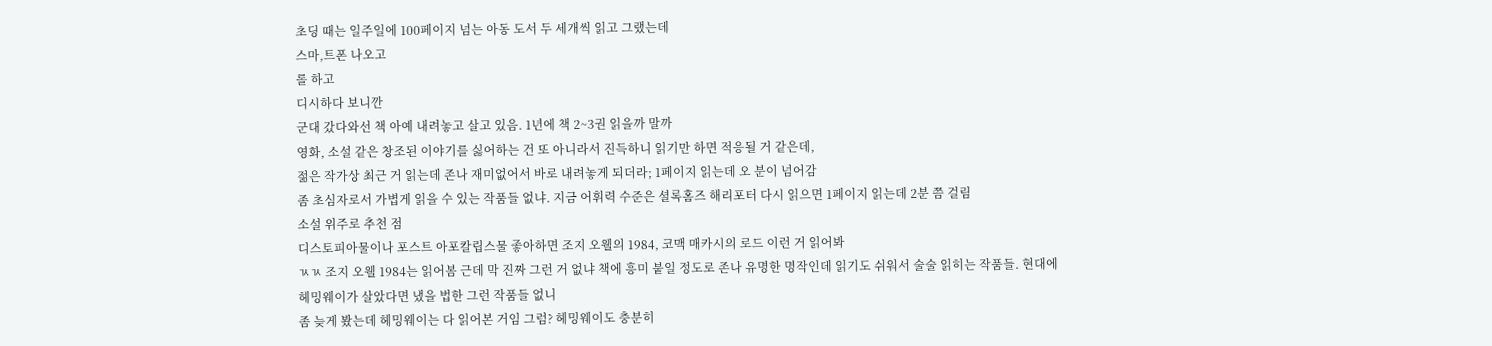초딩 때는 일주일에 100페이지 넘는 아동 도서 두 세개씩 읽고 그랬는데
스마,트폰 나오고
롤 하고
디시하다 보니깐
군대 갔다와선 책 아예 내려놓고 살고 있음. 1년에 책 2~3권 읽을까 말까
영화, 소설 같은 창조된 이야기를 싫어하는 건 또 아니라서 진득하니 읽기만 하면 적응될 거 같은데,
젊은 작가상 최근 거 읽는데 존나 재미없어서 바로 내려놓게 되더라; 1페이지 읽는데 오 분이 넘어감
좀 초심자로서 가볍게 읽을 수 있는 작품들 없냐. 지금 어휘력 수준은 셜록홈즈 해리포터 다시 읽으면 1페이지 읽는데 2분 쯤 걸림
소설 위주로 추천 점
디스토피아물이나 포스트 아포칼립스물 좋아하면 조지 오웰의 1984, 코맥 매카시의 로드 이런 거 읽어봐
ㄳㄳ 조지 오웰 1984는 읽어봄 근데 막 진짜 그런 거 없냐 책에 흥미 붙일 정도로 존나 유명한 명작인데 읽기도 쉬워서 술술 읽히는 작품들. 현대에 헤밍웨이가 살았다면 냈을 법한 그런 작품들 없니
좀 늦게 봤는데 헤밍웨이는 다 읽어본 거임 그럼? 헤밍웨이도 충분히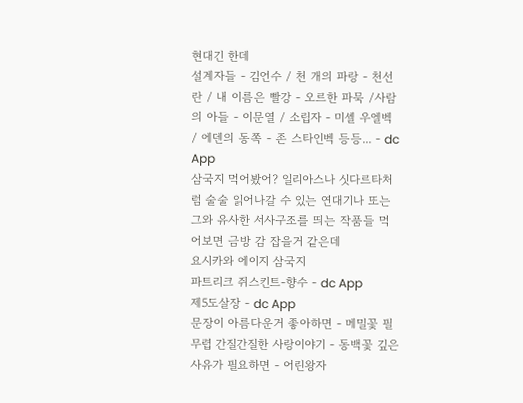현대긴 한데
설계자들 - 김언수 / 천 개의 파랑 - 천선란 / 내 이름은 빨강 - 오르한 파묵 /사람의 아들 - 이문열 / 소립자 - 미셸 우엘벡 / 에덴의 동쪽 - 존 스타인벡 등등... - dc App
삼국지 먹어봤어? 일리아스나 싯다르타처럼 술술 읽어나갈 수 있는 연대기나 또는 그와 유사한 서사구조를 띄는 작품들 먹어보면 금방 감 잡을거 같은데
요시카와 에이지 삼국지
파트리크 쥐스킨트-향수 - dc App
제5도살장 - dc App
문장이 아름다운거 좋아하면 - 메밀꽃 필 무렵 간질간질한 사랑이야기 - 동백꽃 깊은 사유가 필요하면 - 어린왕자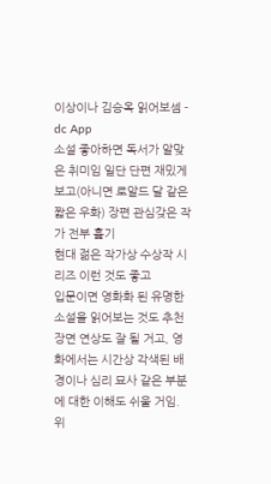이상이나 김승옥 읽어보셈 - dc App
소설 좋아하면 독서가 알맞은 취미임 일단 단편 재밌게 보고(아니면 로알드 달 같은 짧은 우화) 장편 관심갖은 작가 전부 훑기
현대 젊은 작가상 수상작 시리즈 이런 것도 좋고
입문이면 영화화 된 유명한 소설을 읽어보는 것도 추천 장면 연상도 잘 될 거고, 영화에서는 시간상 각색된 배경이나 심리 묘사 같은 부분에 대한 이해도 쉬울 거임. 위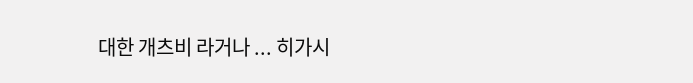대한 개츠비 라거나 ... 히가시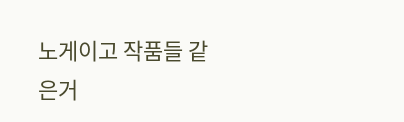노게이고 작품들 같은거